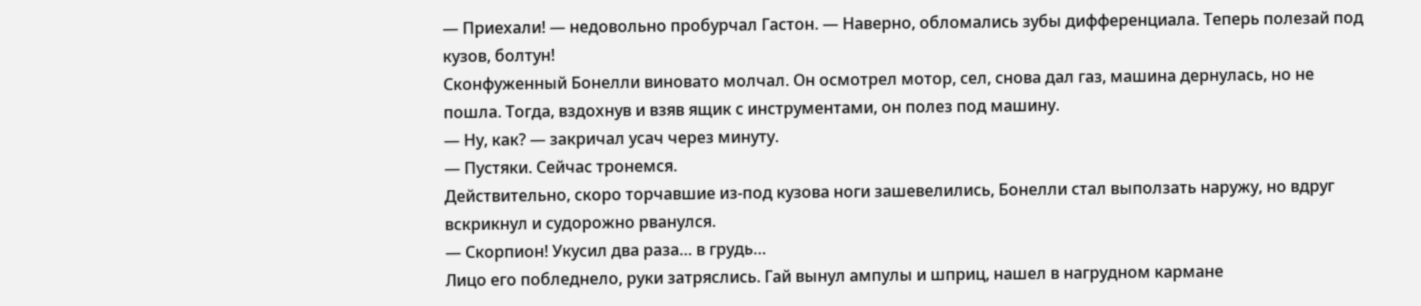— Приехали! — недовольно пробурчал Гастон. — Наверно, обломались зубы дифференциала. Теперь полезай под кузов, болтун!
Сконфуженный Бонелли виновато молчал. Он осмотрел мотор, сел, снова дал газ, машина дернулась, но не пошла. Тогда, вздохнув и взяв ящик с инструментами, он полез под машину.
— Ну, как? — закричал усач через минуту.
— Пустяки. Сейчас тронемся.
Действительно, скоро торчавшие из-под кузова ноги зашевелились, Бонелли стал выползать наружу, но вдруг вскрикнул и судорожно рванулся.
— Скорпион! Укусил два раза… в грудь…
Лицо его побледнело, руки затряслись. Гай вынул ампулы и шприц, нашел в нагрудном кармане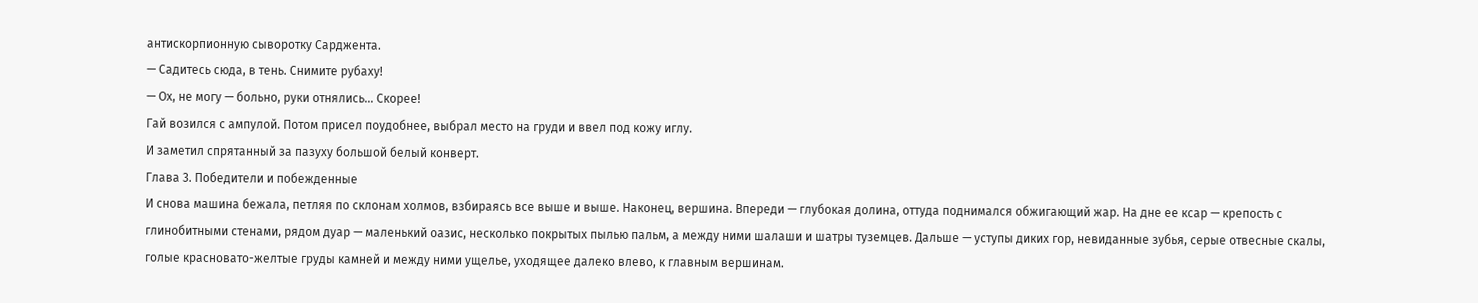антискорпионную сыворотку Сарджента.
— Садитесь сюда, в тень. Снимите рубаху!
— Ох, не могу — больно, руки отнялись… Скорее!
Гай возился с ампулой. Потом присел поудобнее, выбрал место на груди и ввел под кожу иглу.
И заметил спрятанный за пазуху большой белый конверт.
Глава 3. Победители и побежденные
И снова машина бежала, петляя по склонам холмов, взбираясь все выше и выше. Наконец, вершина. Впереди — глубокая долина, оттуда поднимался обжигающий жар. На дне ее ксар — крепость с глинобитными стенами, рядом дуар — маленький оазис, несколько покрытых пылью пальм, а между ними шалаши и шатры туземцев. Дальше — уступы диких гор, невиданные зубья, серые отвесные скалы, голые красновато-желтые груды камней и между ними ущелье, уходящее далеко влево, к главным вершинам.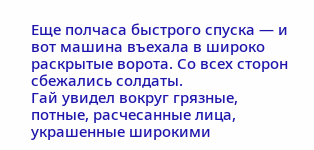Еще полчаса быстрого спуска — и вот машина въехала в широко раскрытые ворота. Со всех сторон сбежались солдаты.
Гай увидел вокруг грязные, потные, расчесанные лица, украшенные широкими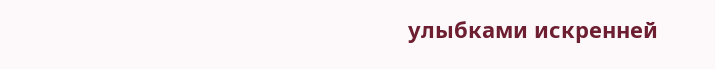улыбками искренней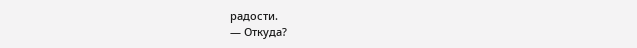радости.
— Откуда?